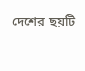দেশের ছয়টি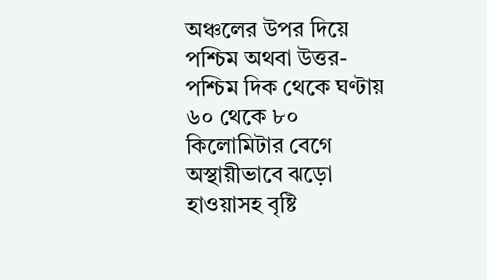অঞ্চলের উপর দিয়ে পশ্চিম অথবা উত্তর-পশ্চিম দিক থেকে ঘণ্টায় ৬০ থেকে ৮০ কিলোমিটার বেগে অস্থায়ীভাবে ঝড়ো হাওয়াসহ বৃষ্টি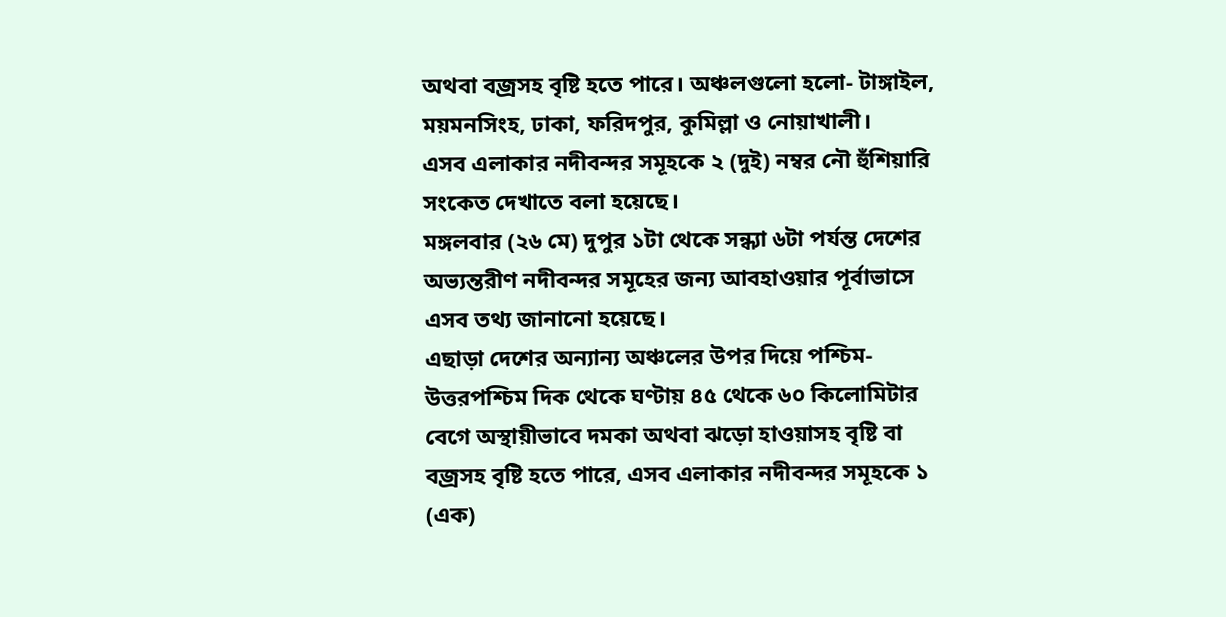অথবা বজ্রসহ বৃষ্টি হতে পারে। অঞ্চলগুলো হলো- টাঙ্গাইল, ময়মনসিংহ, ঢাকা, ফরিদপুর, কুমিল্লা ও নোয়াখালী।
এসব এলাকার নদীবন্দর সমূহকে ২ (দুই) নম্বর নৌ হুঁশিয়ারি সংকেত দেখাতে বলা হয়েছে।
মঙ্গলবার (২৬ মে) দুপুর ১টা থেকে সন্ধ্যা ৬টা পর্যন্ত দেশের অভ্যন্তরীণ নদীবন্দর সমূহের জন্য আবহাওয়ার পূর্বাভাসে এসব তথ্য জানানো হয়েছে।
এছাড়া দেশের অন্যান্য অঞ্চলের উপর দিয়ে পশ্চিম-উত্তরপশ্চিম দিক থেকে ঘণ্টায় ৪৫ থেকে ৬০ কিলোমিটার বেগে অস্থায়ীভাবে দমকা অথবা ঝড়ো হাওয়াসহ বৃষ্টি বা বজ্রসহ বৃষ্টি হতে পারে, এসব এলাকার নদীবন্দর সমূহকে ১ (এক)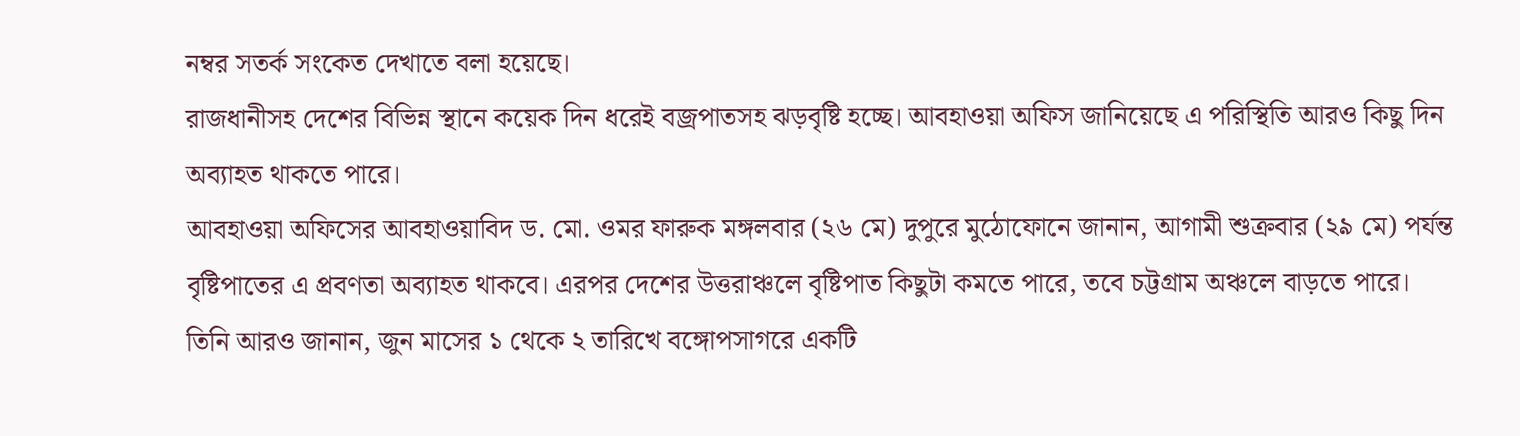নম্বর সতর্ক সংকেত দেখাতে বলা হয়েছে।
রাজধানীসহ দেশের বিভিন্ন স্থানে কয়েক দিন ধরেই বজ্রপাতসহ ঝড়বৃষ্টি হচ্ছে। আবহাওয়া অফিস জানিয়েছে এ পরিস্থিতি আরও কিছু দিন অব্যাহত থাকতে পারে।
আবহাওয়া অফিসের আবহাওয়াবিদ ড. মো. ওমর ফারুক মঙ্গলবার (২৬ মে) দুপুরে মুঠোফোনে জানান, আগামী শুক্রবার (২৯ মে) পর্যন্ত বৃষ্টিপাতের এ প্রবণতা অব্যাহত থাকবে। এরপর দেশের উত্তরাঞ্চলে বৃষ্টিপাত কিছুটা কমতে পারে, তবে চট্টগ্রাম অঞ্চলে বাড়তে পারে।
তিনি আরও জানান, জুন মাসের ১ থেকে ২ তারিখে বঙ্গোপসাগরে একটি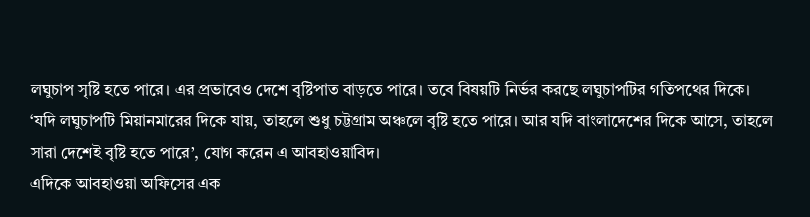লঘুচাপ সৃষ্টি হতে পারে। এর প্রভাবেও দেশে বৃষ্টিপাত বাড়তে পারে। তবে বিষয়টি নির্ভর করছে লঘুচাপটির গতিপথের দিকে।
‘যদি লঘুচাপটি মিয়ানমারের দিকে যায়, তাহলে শুধু চট্টগ্রাম অঞ্চলে বৃষ্টি হতে পারে। আর যদি বাংলাদেশের দিকে আসে, তাহলে সারা দেশেই বৃষ্টি হতে পারে’, যোগ করেন এ আবহাওয়াবিদ।
এদিকে আবহাওয়া অফিসের এক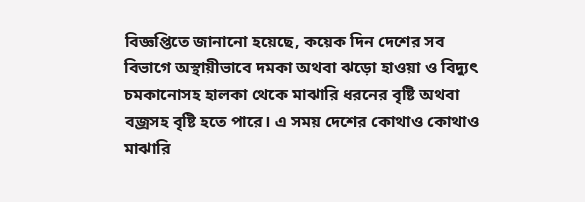বিজ্ঞপ্তিতে জানানো হয়েছে, কয়েক দিন দেশের সব বিভাগে অস্থায়ীভাবে দমকা অথবা ঝড়ো হাওয়া ও বিদ্যুৎ চমকানোসহ হালকা থেকে মাঝারি ধরনের বৃষ্টি অথবা বজ্রসহ বৃষ্টি হতে পারে। এ সময় দেশের কোথাও কোথাও মাঝারি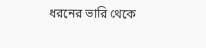ধরনের ভারি থেকে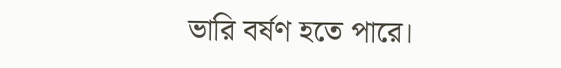ভারি বর্ষণ হতে পারে।